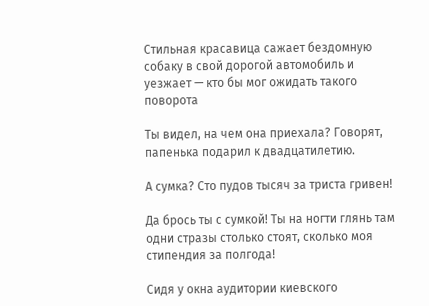Стильная красавица сажает бездомную собаку в свой дорогой автомобиль и уезжает — кто бы мог ожидать такого поворота

Ты видел, на чем она приехала? Говорят, папенька подарил к двадцатилетию.

А сумка? Сто пудов тысяч за триста гривен!

Да брось ты с сумкой! Ты на ногти глянь там одни стразы столько стоят, сколько моя стипендия за полгода!

Сидя у окна аудитории киевского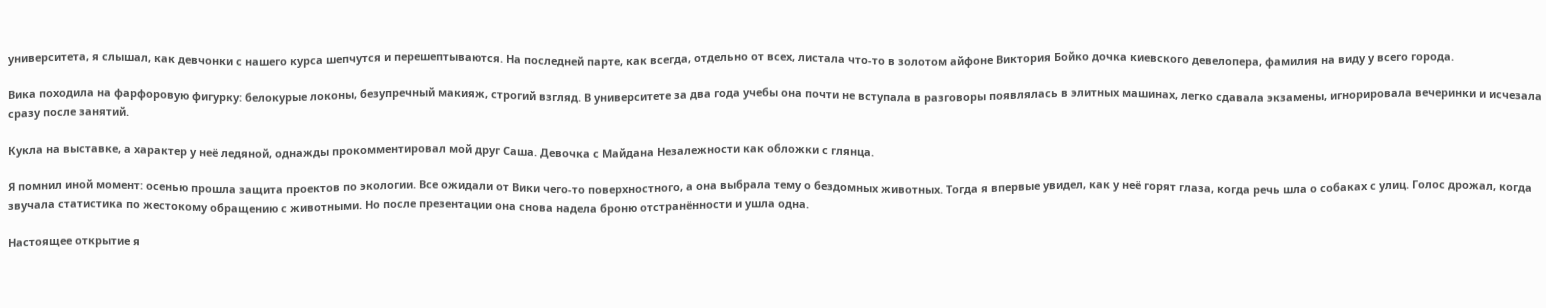университета, я слышал, как девчонки с нашего курса шепчутся и перешептываются. На последней парте, как всегда, отдельно от всех, листала что-то в золотом айфоне Виктория Бойко дочка киевского девелопера, фамилия на виду у всего города.

Вика походила на фарфоровую фигурку: белокурые локоны, безупречный макияж, строгий взгляд. В университете за два года учебы она почти не вступала в разговоры появлялась в элитных машинах, легко сдавала экзамены, игнорировала вечеринки и исчезала сразу после занятий.

Кукла на выставке, а характер у неё ледяной, однажды прокомментировал мой друг Саша. Девочка с Майдана Незалежности как обложки с глянца.

Я помнил иной момент: осенью прошла защита проектов по экологии. Все ожидали от Вики чего-то поверхностного, а она выбрала тему о бездомных животных. Тогда я впервые увидел, как у неё горят глаза, когда речь шла о собаках с улиц. Голос дрожал, когда звучала статистика по жестокому обращению с животными. Но после презентации она снова надела броню отстранённости и ушла одна.

Настоящее открытие я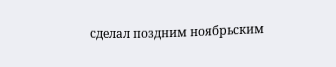сделал поздним ноябрьским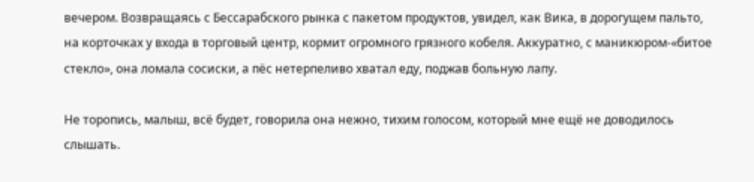вечером. Возвращаясь с Бессарабского рынка с пакетом продуктов, увидел, как Вика, в дорогущем пальто, на корточках у входа в торговый центр, кормит огромного грязного кобеля. Аккуратно, с маникюром-«битое стекло», она ломала сосиски, а пёс нетерпеливо хватал еду, поджав больную лапу.

Не торопись, малыш, всё будет, говорила она нежно, тихим голосом, который мне ещё не доводилось слышать.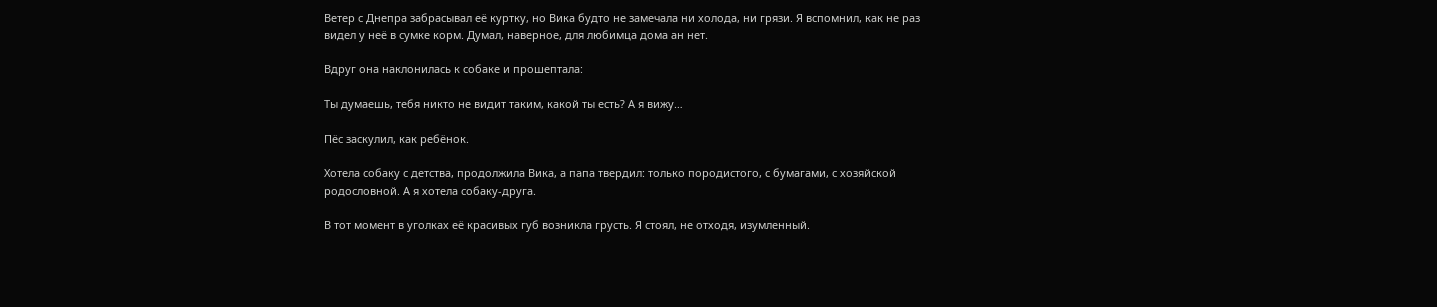Ветер с Днепра забрасывал её куртку, но Вика будто не замечала ни холода, ни грязи. Я вспомнил, как не раз видел у неё в сумке корм. Думал, наверное, для любимца дома ан нет.

Вдруг она наклонилась к собаке и прошептала:

Ты думаешь, тебя никто не видит таким, какой ты есть? А я вижу…

Пёс заскулил, как ребёнок.

Хотела собаку с детства, продолжила Вика, а папа твердил: только породистого, с бумагами, с хозяйской родословной. А я хотела собаку-друга.

В тот момент в уголках её красивых губ возникла грусть. Я стоял, не отходя, изумленный.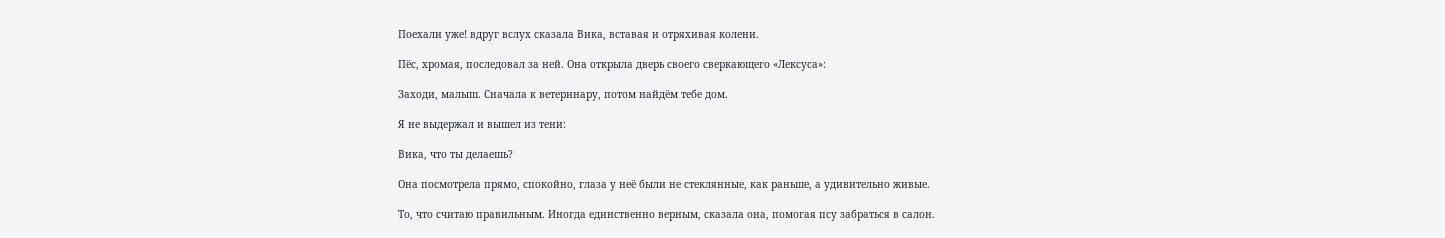Поехали уже! вдруг вслух сказала Вика, вставая и отряхивая колени.

Пёс, хромая, последовал за ней. Она открыла дверь своего сверкающего «Лексуса»:

Заходи, малыш. Сначала к ветеринару, потом найдём тебе дом.

Я не выдержал и вышел из тени:

Вика, что ты делаешь?

Она посмотрела прямо, спокойно, глаза у неё были не стеклянные, как раньше, а удивительно живые.

То, что считаю правильным. Иногда единственно верным, сказала она, помогая псу забраться в салон.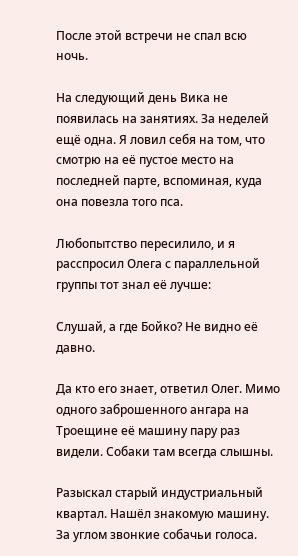После этой встречи не спал всю ночь.

На следующий день Вика не появилась на занятиях. За неделей ещё одна. Я ловил себя на том, что смотрю на её пустое место на последней парте, вспоминая, куда она повезла того пса.

Любопытство пересилило, и я расспросил Олега с параллельной группы тот знал её лучше:

Слушай, а где Бойко? Не видно её давно.

Да кто его знает, ответил Олег. Мимо одного заброшенного ангара на Троещине её машину пару раз видели. Собаки там всегда слышны.

Разыскал старый индустриальный квартал. Нашёл знакомую машину. За углом звонкие собачьи голоса.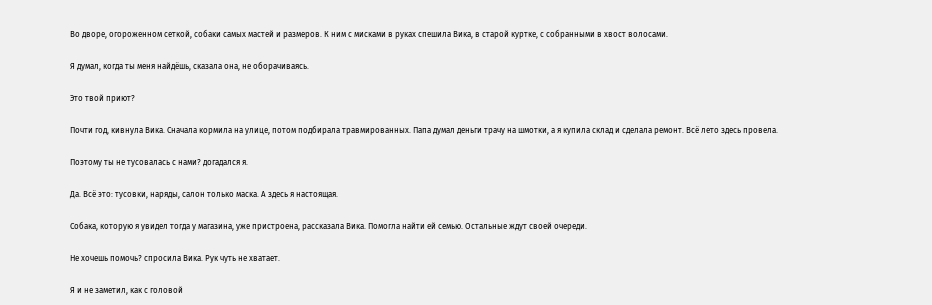Во дворе, огороженном сеткой, собаки самых мастей и размеров. К ним с мисками в руках спешила Вика, в старой куртке, с собранными в хвост волосами.

Я думал, когда ты меня найдёшь, сказала она, не оборачиваясь.

Это твой приют?

Почти год, кивнула Вика. Сначала кормила на улице, потом подбирала травмированных. Папа думал деньги трачу на шмотки, а я купила склад и сделала ремонт. Всё лето здесь провела.

Поэтому ты не тусовалась с нами? догадался я.

Да. Всё это: тусовки, наряды, салон только маска. А здесь я настоящая.

Собака, которую я увидел тогда у магазина, уже пристроена, рассказала Вика. Помогла найти ей семью. Остальные ждут своей очереди.

Не хочешь помочь? спросила Вика. Рук чуть не хватает.

Я и не заметил, как с головой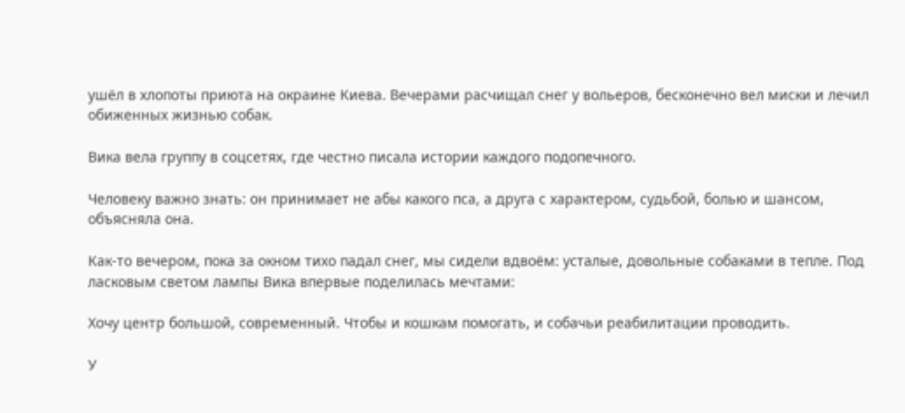ушёл в хлопоты приюта на окраине Киева. Вечерами расчищал снег у вольеров, бесконечно вел миски и лечил обиженных жизнью собак.

Вика вела группу в соцсетях, где честно писала истории каждого подопечного.

Человеку важно знать: он принимает не абы какого пса, а друга с характером, судьбой, болью и шансом, объясняла она.

Как-то вечером, пока за окном тихо падал снег, мы сидели вдвоём: усталые, довольные собаками в тепле. Под ласковым светом лампы Вика впервые поделилась мечтами:

Хочу центр большой, современный. Чтобы и кошкам помогать, и собачьи реабилитации проводить.

У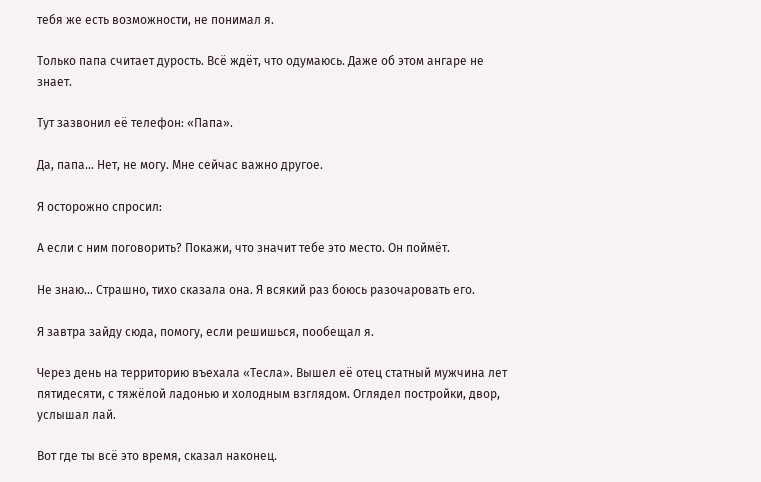тебя же есть возможности, не понимал я.

Только папа считает дурость. Всё ждёт, что одумаюсь. Даже об этом ангаре не знает.

Тут зазвонил её телефон: «Папа».

Да, папа… Нет, не могу. Мне сейчас важно другое.

Я осторожно спросил:

А если с ним поговорить? Покажи, что значит тебе это место. Он поймёт.

Не знаю… Страшно, тихо сказала она. Я всякий раз боюсь разочаровать его.

Я завтра зайду сюда, помогу, если решишься, пообещал я.

Через день на территорию въехала «Тесла». Вышел её отец статный мужчина лет пятидесяти, с тяжёлой ладонью и холодным взглядом. Оглядел постройки, двор, услышал лай.

Вот где ты всё это время, сказал наконец.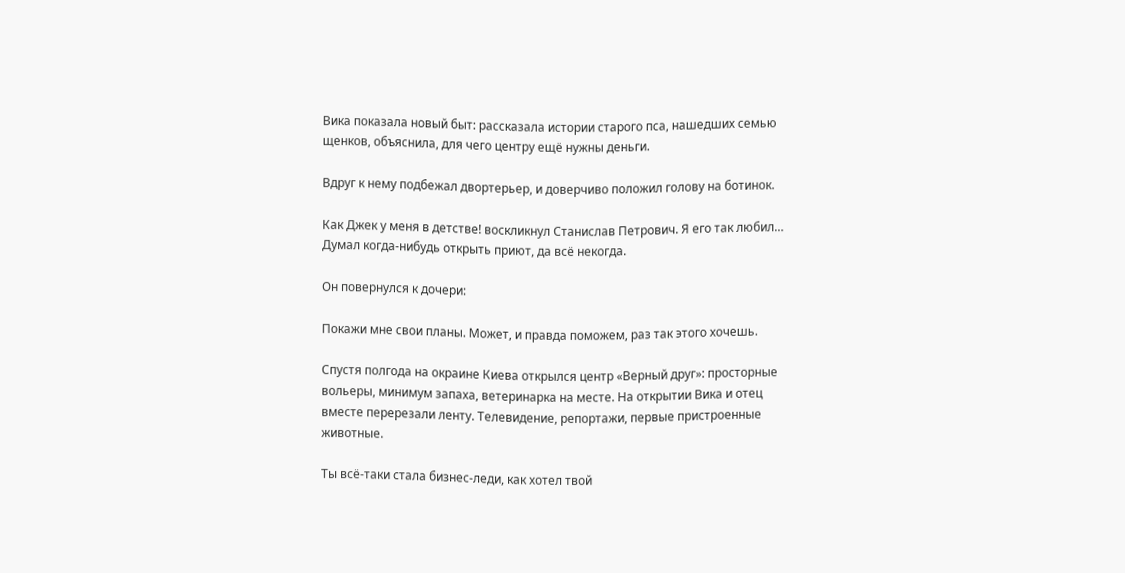Вика показала новый быт: рассказала истории старого пса, нашедших семью щенков, объяснила, для чего центру ещё нужны деньги.

Вдруг к нему подбежал двортерьер, и доверчиво положил голову на ботинок.

Как Джек у меня в детстве! воскликнул Станислав Петрович. Я его так любил… Думал когда-нибудь открыть приют, да всё некогда.

Он повернулся к дочери:

Покажи мне свои планы. Может, и правда поможем, раз так этого хочешь.

Спустя полгода на окраине Киева открылся центр «Верный друг»: просторные вольеры, минимум запаха, ветеринарка на месте. На открытии Вика и отец вместе перерезали ленту. Телевидение, репортажи, первые пристроенные животные.

Ты всё-таки стала бизнес-леди, как хотел твой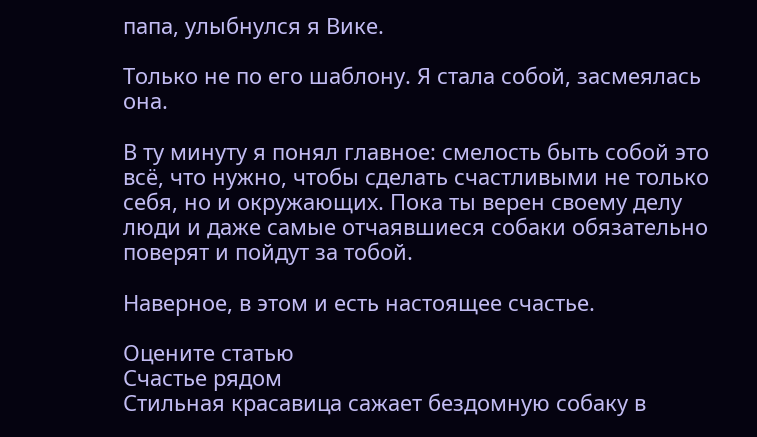папа, улыбнулся я Вике.

Только не по его шаблону. Я стала собой, засмеялась она.

В ту минуту я понял главное: смелость быть собой это всё, что нужно, чтобы сделать счастливыми не только себя, но и окружающих. Пока ты верен своему делу люди и даже самые отчаявшиеся собаки обязательно поверят и пойдут за тобой.

Наверное, в этом и есть настоящее счастье.

Оцените статью
Счастье рядом
Стильная красавица сажает бездомную собаку в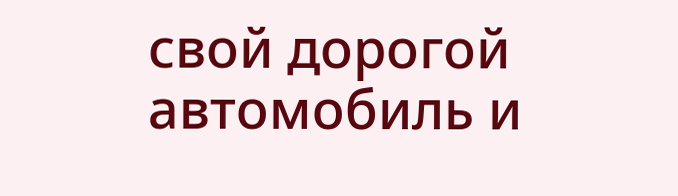свой дорогой автомобиль и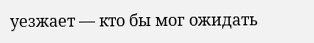уезжает — кто бы мог ожидать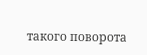такого поворота